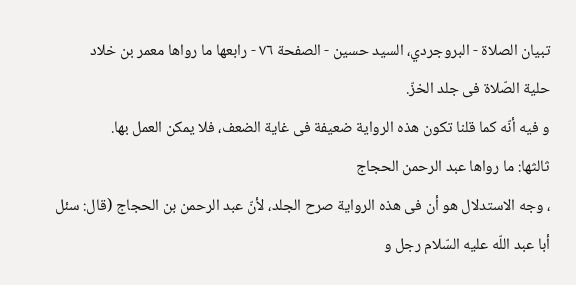تبیان الصلاة - البروجردي، السيد حسين - الصفحة ٧٦ - رابعها ما رواها معمر بن خلاد
حلیة الصّلاة فی جلد الخزّ.
و فیه أنّه کما قلنا تکون هذه الروایة ضعیفة فی غایة الضعف، فلا یمکن العمل بها.
ثالثها: ما رواها عبد الرحمن الحجاج
، وجه الاستدلال هو أن فی هذه الروایة صرح الجلد، لأنّ عبد الرحمن بن الحجاج (قال: سئل أبا عبد اللّه علیه السّلام رجل و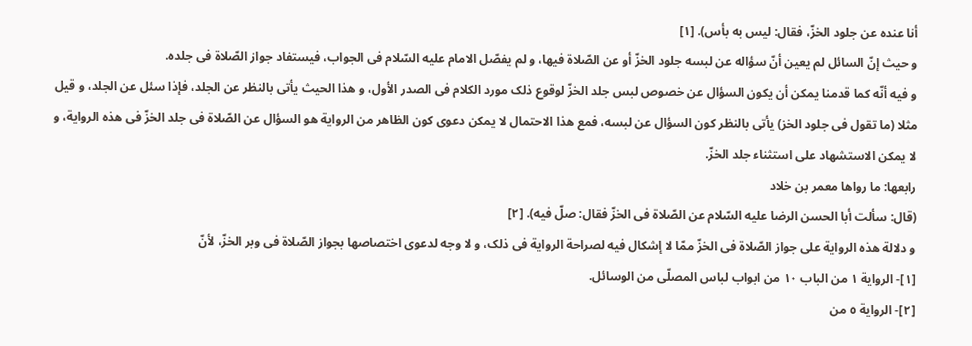أنا عنده عن جلود الخزّ، فقال: لیس به بأس). [١]
و حیث إنّ السائل لم یعین أنّ سؤاله عن لبسه جلود الخزّ أو عن الصّلاة فیها، و لم یفصّل الامام علیه السّلام فی الجواب، فیستفاد جواز الصّلاة فی جلده.
و فیه أنّه کما قدمنا یمکن أن یکون السؤال عن خصوص لبس جلد الخزّ لوقوع ذلک مورد الکلام فی الصدر الأول، و هذا الحیث یأتی بالنظر عن الجلد، فإذا سئل عن الجلد، و قیل مثلا (ما تقول فی جلود الخز) یأتی بالنظر کون السؤال عن لبسه، فمع هذا الاحتمال لا یمکن دعوی کون الظاهر من الروایة هو السؤال عن الصّلاة فی جلد الخزّ فی هذه الروایة، و لا یمکن الاستشهاد علی استثناء جلد الخزّ.
رابعها: ما رواها معمر بن خلاد
(قال: سألت أبا الحسن الرضا علیه السّلام عن الصّلاة فی الخزّ فقال: صلّ فیه). [٢]
و دلالة هذه الروایة علی جواز الصّلاة فی الخزّ ممّا لا إشکال فیه لصراحة الروایة فی ذلک، و لا وجه لدعوی اختصاصها بجواز الصّلاة فی وبر الخزّ، لأنّ
[١]- الروایة ١ من الباب ١٠ من ابواب لباس المصلّی من الوسائل.
[٢]- الروایة ٥ من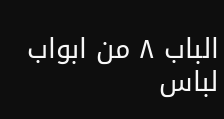الباب ٨ من ابواب لباس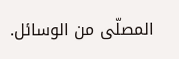المصلّی من الوسائل.